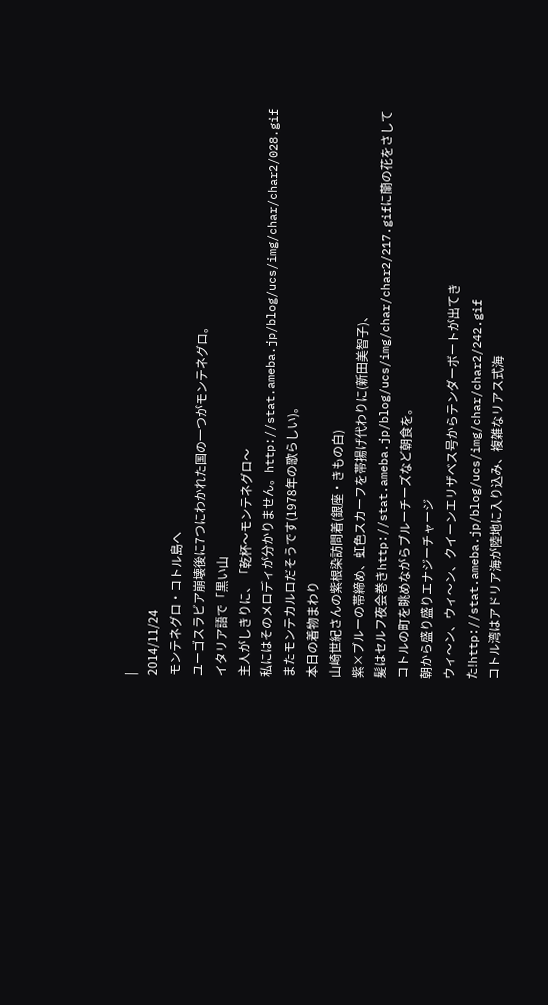|
2014/11/24
モンテネグロ・コトル島へ
ユーゴスラビア崩壊後に7つにわかれた国の一つがモンテネグロ。
イタリア語で「黒い山
主人がしきりに、「乾杯〜モンテネグロ〜
私にはそのメロディが分かりません。http://stat.ameba.jp/blog/ucs/img/char/char2/028.gif
またモンテカルロだそうです(1978年の歌らしい)。
本日の着物まわり
山崎世紀さんの紫根染訪問着(銀座・きもの白)
紫×ブルーの帯締め、虹色スカーフを帯揚げ代わりに(新田美智子)、
髪はセルフ夜会巻きhttp://stat.ameba.jp/blog/ucs/img/char/char2/217.gifに蘭の花をさして コトルの町を眺めながらブルーチーズなど朝食を。
朝から盛り盛りエナジーチャージ
ウィ〜ン、ウィ〜ン、クイーンエリザベス号からテンダーボートが出てきた!http://stat.ameba.jp/blog/ucs/img/char/char2/242.gif
コトル湾はアドリア海が陸地に入り込み、複雑なリアス式海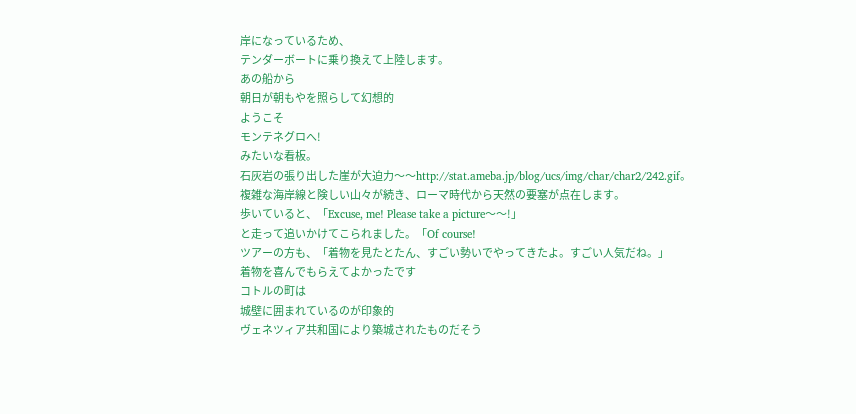岸になっているため、
テンダーボートに乗り換えて上陸します。
あの船から
朝日が朝もやを照らして幻想的
ようこそ
モンテネグロへ!
みたいな看板。
石灰岩の張り出した崖が大迫力〜〜http://stat.ameba.jp/blog/ucs/img/char/char2/242.gif。
複雑な海岸線と険しい山々が続き、ローマ時代から天然の要塞が点在します。
歩いていると、「Excuse, me! Please take a picture〜〜!」
と走って追いかけてこられました。「Of course!
ツアーの方も、「着物を見たとたん、すごい勢いでやってきたよ。すごい人気だね。」
着物を喜んでもらえてよかったです
コトルの町は
城壁に囲まれているのが印象的
ヴェネツィア共和国により築城されたものだそう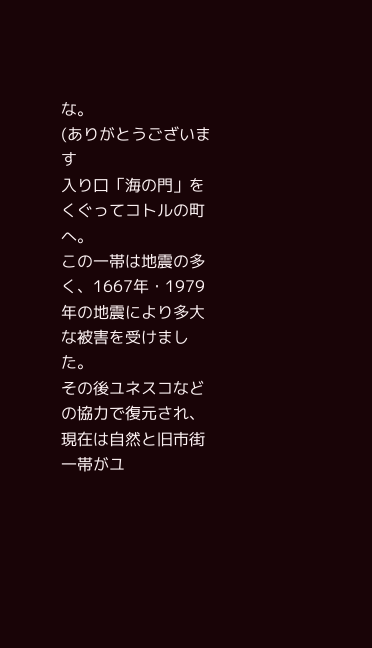な。
(ありがとうございます
入り口「海の門」を
くぐってコトルの町へ。
この一帯は地震の多く、1667年・1979年の地震により多大な被害を受けました。
その後ユネスコなどの協力で復元され、
現在は自然と旧市街一帯がユ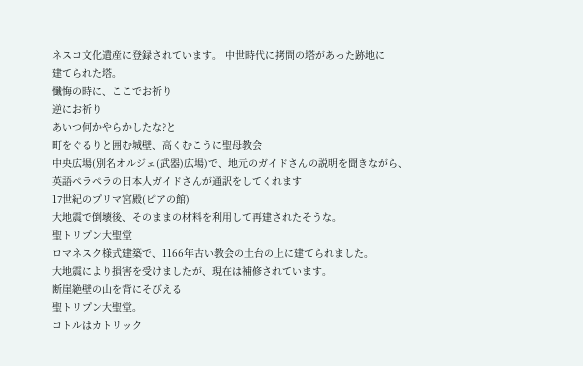ネスコ文化遺産に登録されています。 中世時代に拷問の塔があった跡地に
建てられた塔。
懺悔の時に、ここでお祈り
逆にお祈り
あいつ何かやらかしたな?と
町をぐるりと囲む城壁、高くむこうに聖母教会
中央広場(別名オルジェ(武器)広場)で、地元のガイドさんの説明を聞きながら、
英語ペラペラの日本人ガイドさんが通訳をしてくれます
17世紀のプリマ宮殿(ピアの館)
大地震で倒壊後、そのままの材料を利用して再建されたそうな。
聖トリプン大聖堂
ロマネスク様式建築で、1166年古い教会の土台の上に建てられました。
大地震により損害を受けましたが、現在は補修されています。
断崖絶壁の山を背にそびえる
聖トリプン大聖堂。
コトルはカトリック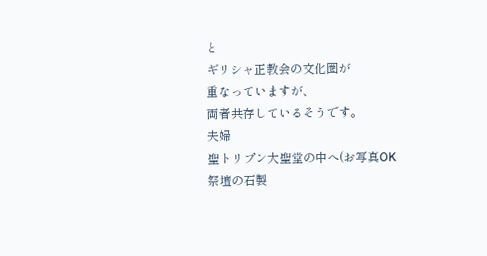と
ギリシャ正教会の文化圏が
重なっていますが、
両者共存しているそうです。
夫婦
聖トリプン大聖堂の中へ(お写真OK
祭壇の石製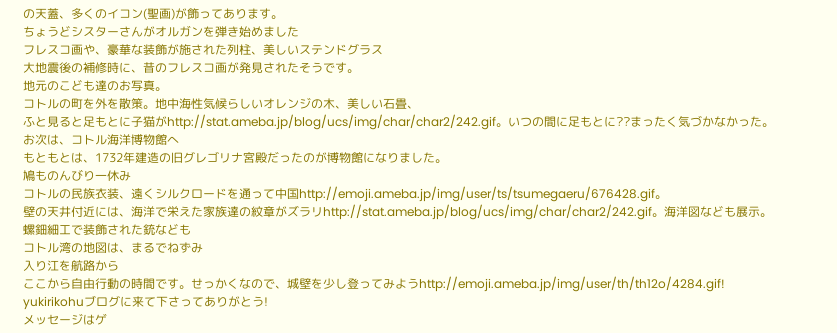の天蓋、多くのイコン(聖画)が飾ってあります。
ちょうどシスターさんがオルガンを弾き始めました
フレスコ画や、豪華な装飾が施された列柱、美しいステンドグラス
大地震後の補修時に、昔のフレスコ画が発見されたそうです。
地元のこども達のお写真。
コトルの町を外を散策。地中海性気候らしいオレンジの木、美しい石畳、
ふと見ると足もとに子猫がhttp://stat.ameba.jp/blog/ucs/img/char/char2/242.gif。いつの間に足もとに??まったく気づかなかった。
お次は、コトル海洋博物館へ
もともとは、1732年建造の旧グレゴリナ宮殿だったのが博物館になりました。
鳩ものんびり一休み
コトルの民族衣装、遠くシルクロードを通って中国http://emoji.ameba.jp/img/user/ts/tsumegaeru/676428.gif。
壁の天井付近には、海洋で栄えた家族達の紋章がズラリhttp://stat.ameba.jp/blog/ucs/img/char/char2/242.gif。海洋図なども展示。
螺鈿細工で装飾された銃なども
コトル湾の地図は、まるでねずみ
入り江を航路から
ここから自由行動の時間です。せっかくなので、城壁を少し登ってみようhttp://emoji.ameba.jp/img/user/th/th12o/4284.gif!
yukirikohuブログに来て下さってありがとう!
メッセージはゲ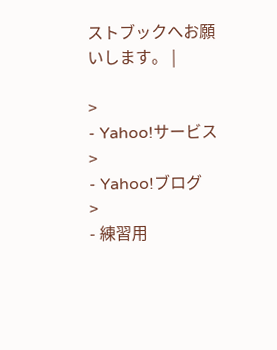ストブックへお願いします。 |

>
- Yahoo!サービス
>
- Yahoo!ブログ
>
- 練習用